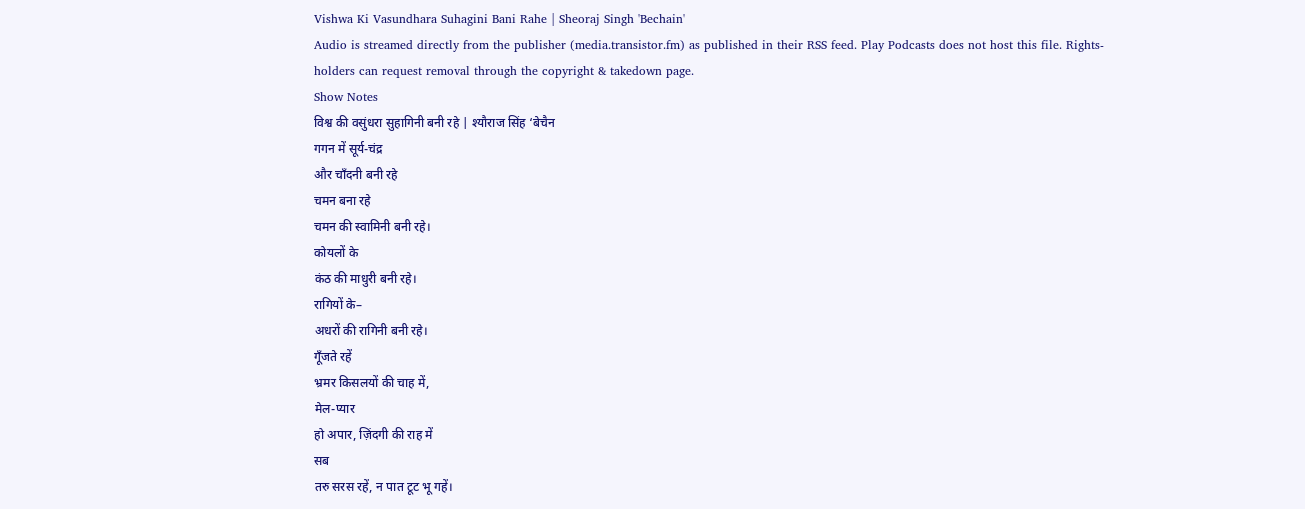Vishwa Ki Vasundhara Suhagini Bani Rahe | Sheoraj Singh 'Bechain'
Audio is streamed directly from the publisher (media.transistor.fm) as published in their RSS feed. Play Podcasts does not host this file. Rights-holders can request removal through the copyright & takedown page.
Show Notes
विश्व की वसुंधरा सुहागिनी बनी रहे | श्यौराज सिंह ‘बेचैन
गगन में सूर्य-चंद्र
और चाँदनी बनी रहे
चमन बना रहे
चमन की स्वामिनी बनी रहे।
कोयलों के
कंठ की माधुरी बनी रहे।
रागियों के–
अधरों की रागिनी बनी रहे।
गूँजते रहें
भ्रमर किसलयों की चाह में,
मेल-प्यार
हो अपार, ज़िंदगी की राह में
सब
तरु सरस रहें, न पात टूट भू गहें।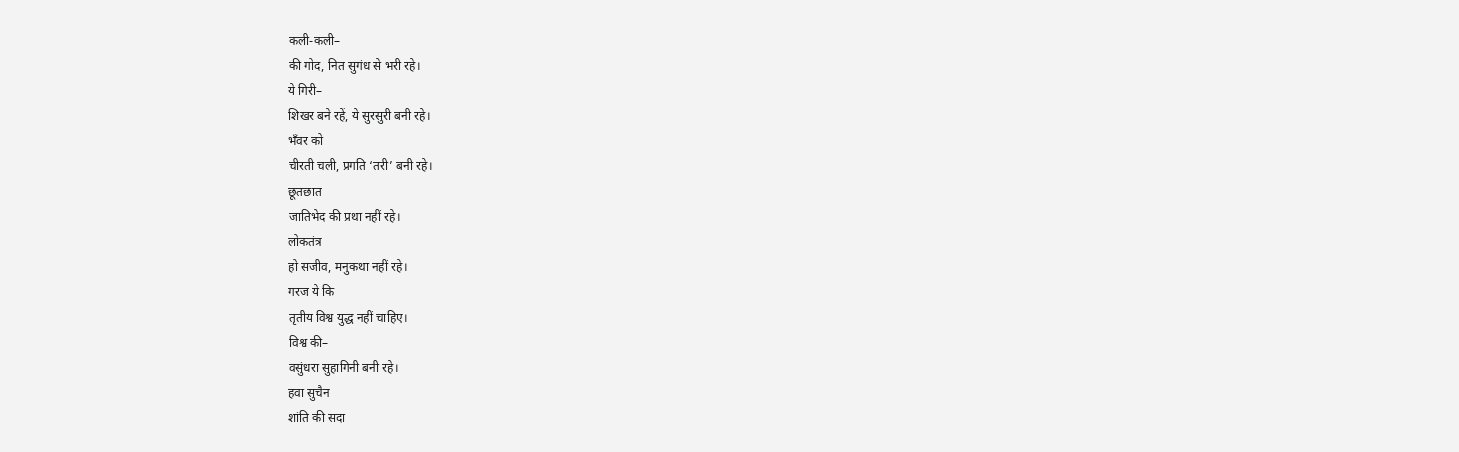कली-कली–
की गोद, नित सुगंध से भरी रहे।
ये गिरी–
शिखर बने रहें, ये सुरसुरी बनी रहे।
भँवर को
चीरती चली, प्रगति ‘तरी’ बनी रहे।
छूतछात
जातिभेद की प्रथा नहीं रहे।
लोकतंत्र
हो सजीव, मनुकथा नहीं रहे।
गरज ये कि
तृतीय विश्व युद्ध नहीं चाहिए।
विश्व की–
वसुंधरा सुहागिनी बनी रहे।
हवा सुचैन
शांति की सदा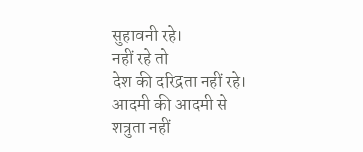सुहावनी रहे।
नहीं रहे तो
देश की दरिद्रता नहीं रहे।
आदमी की आदमी से
शत्रुता नहीं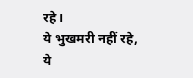रहे।
ये भुखमरी नहीं रहे,
ये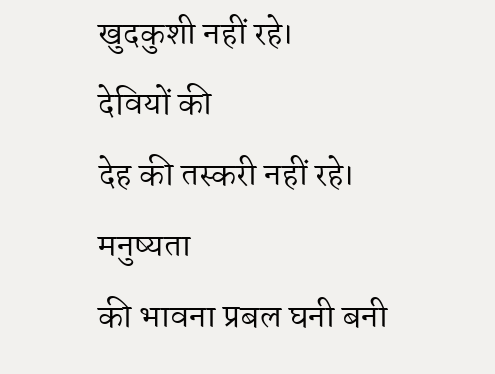खुदकुशी नहीं रहे।
देवियों की
देह की तस्करी नहीं रहे।
मनुष्यता
की भावना प्रबल घनी बनी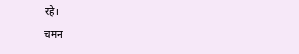रहे।
चमन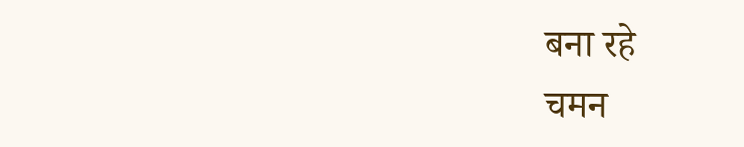बना रहे
चमन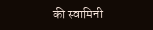की स्वामिनी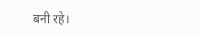बनी रहे।